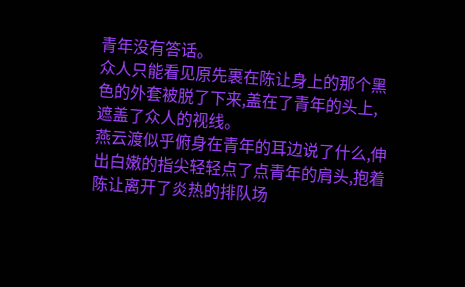青年没有答话。
众人只能看见原先裹在陈让身上的那个黑色的外套被脱了下来,盖在了青年的头上,遮盖了众人的视线。
燕云渡似乎俯身在青年的耳边说了什么,伸出白嫩的指尖轻轻点了点青年的肩头,抱着陈让离开了炎热的排队场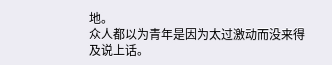地。
众人都以为青年是因为太过激动而没来得及说上话。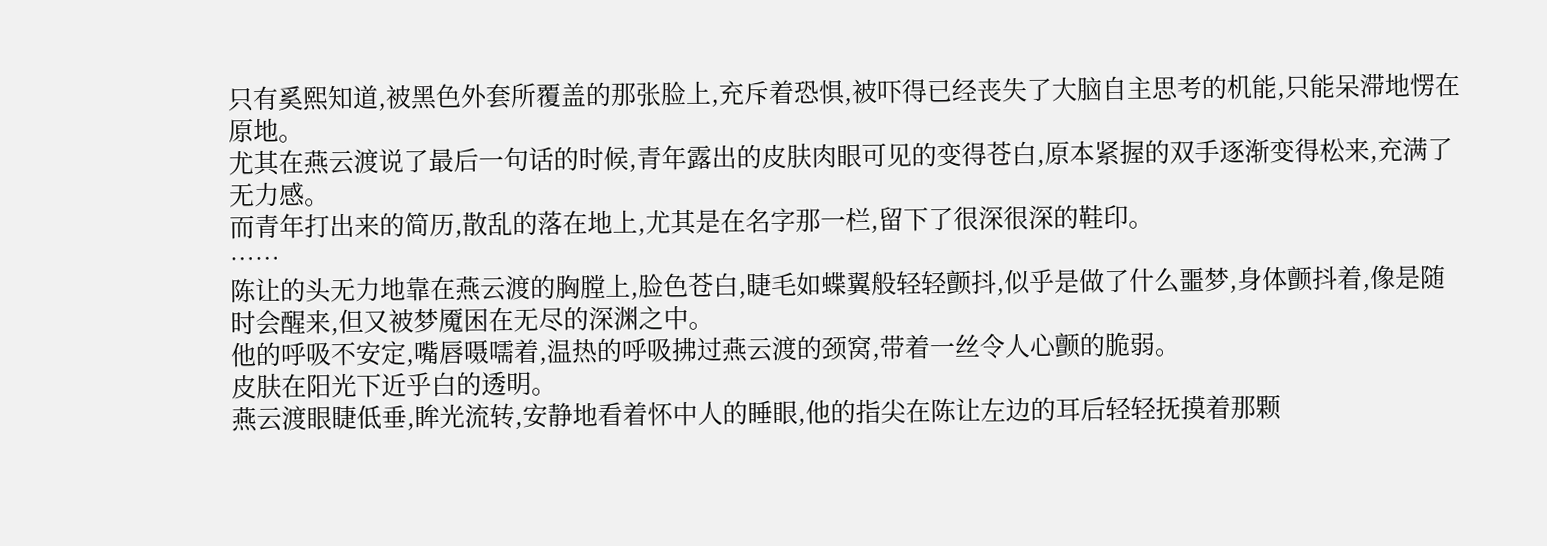只有奚熙知道,被黑色外套所覆盖的那张脸上,充斥着恐惧,被吓得已经丧失了大脑自主思考的机能,只能呆滞地愣在原地。
尤其在燕云渡说了最后一句话的时候,青年露出的皮肤肉眼可见的变得苍白,原本紧握的双手逐渐变得松来,充满了无力感。
而青年打出来的简历,散乱的落在地上,尤其是在名字那一栏,留下了很深很深的鞋印。
……
陈让的头无力地靠在燕云渡的胸膛上,脸色苍白,睫毛如蝶翼般轻轻颤抖,似乎是做了什么噩梦,身体颤抖着,像是随时会醒来,但又被梦魇困在无尽的深渊之中。
他的呼吸不安定,嘴唇嗫嚅着,温热的呼吸拂过燕云渡的颈窝,带着一丝令人心颤的脆弱。
皮肤在阳光下近乎白的透明。
燕云渡眼睫低垂,眸光流转,安静地看着怀中人的睡眼,他的指尖在陈让左边的耳后轻轻抚摸着那颗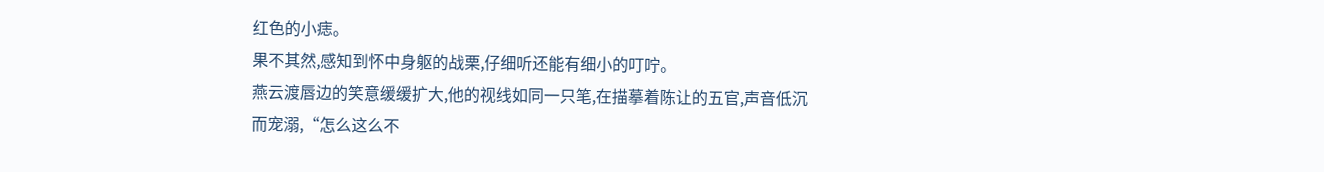红色的小痣。
果不其然,感知到怀中身躯的战栗,仔细听还能有细小的叮咛。
燕云渡唇边的笑意缓缓扩大,他的视线如同一只笔,在描摹着陈让的五官,声音低沉而宠溺,“怎么这么不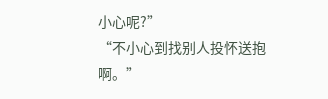小心呢?”
“不小心到找别人投怀送抱啊。”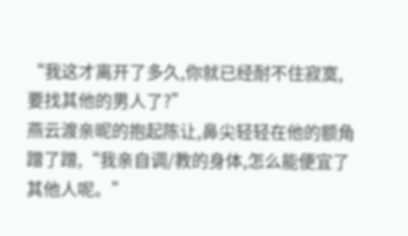“我这才离开了多久,你就已经耐不住寂寞,要找其他的男人了?”
燕云渡亲昵的抱起陈让,鼻尖轻轻在他的额角蹭了蹭,“我亲自调/教的身体,怎么能便宜了其他人呢。”